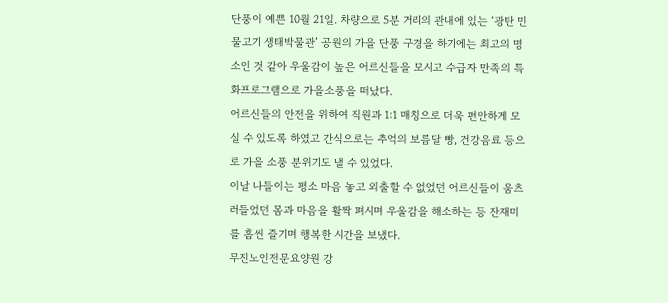단풍이 예쁜 10월 21일. 차량으로 5분 거리의 관내에 있는 ‘광탄 민물고기 생태박물관’ 공원의 가을 단풍 구경을 하기에는 최고의 명소인 것 같아 우울감이 높은 어르신들을 모시고 수급자 만족의 특화프로그램으로 가을소풍을 떠났다.
어르신들의 안전을 위하여 직원과 1:1 매칭으로 더욱 편안하게 모실 수 있도록 하였고 간식으로는 추억의 보름달 빵, 건강음료 등으로 가을 소풍 분위기도 낼 수 있었다.
이날 나들이는 평소 마음 놓고 외출할 수 없었던 어르신들이 움츠러들었던 몸과 마음을 활짝 펴시며 우울감을 해소하는 등 잔재미를 흠씬 즐기며 행복한 시간을 보냈다.
무진노인전문요양원 강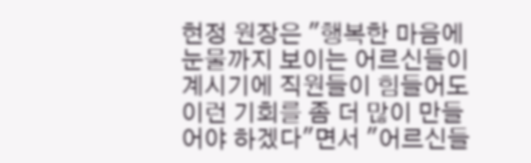현정 원장은 "행복한 마음에 눈물까지 보이는 어르신들이 계시기에 직원들이 힘들어도 이런 기회를 좀 더 많이 만들어야 하겠다"면서 "어르신들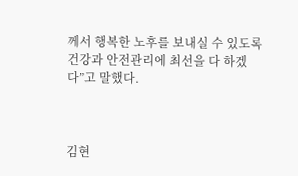께서 행복한 노후를 보내실 수 있도록 건강과 안전관리에 최선을 다 하겠다”고 말했다.



김현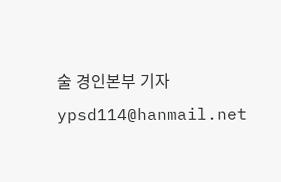술 경인본부 기자 ypsd114@hanmail.net